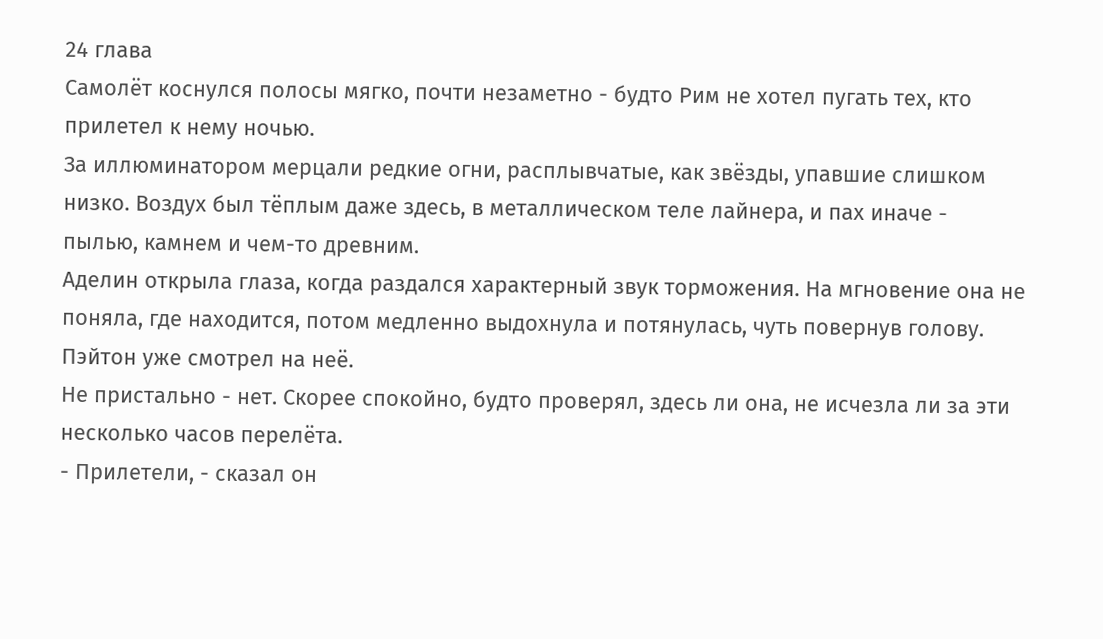24 глава
Самолёт коснулся полосы мягко, почти незаметно - будто Рим не хотел пугать тех, кто прилетел к нему ночью.
За иллюминатором мерцали редкие огни, расплывчатые, как звёзды, упавшие слишком низко. Воздух был тёплым даже здесь, в металлическом теле лайнера, и пах иначе - пылью, камнем и чем-то древним.
Аделин открыла глаза, когда раздался характерный звук торможения. На мгновение она не поняла, где находится, потом медленно выдохнула и потянулась, чуть повернув голову.
Пэйтон уже смотрел на неё.
Не пристально - нет. Скорее спокойно, будто проверял, здесь ли она, не исчезла ли за эти несколько часов перелёта.
- Прилетели, - сказал он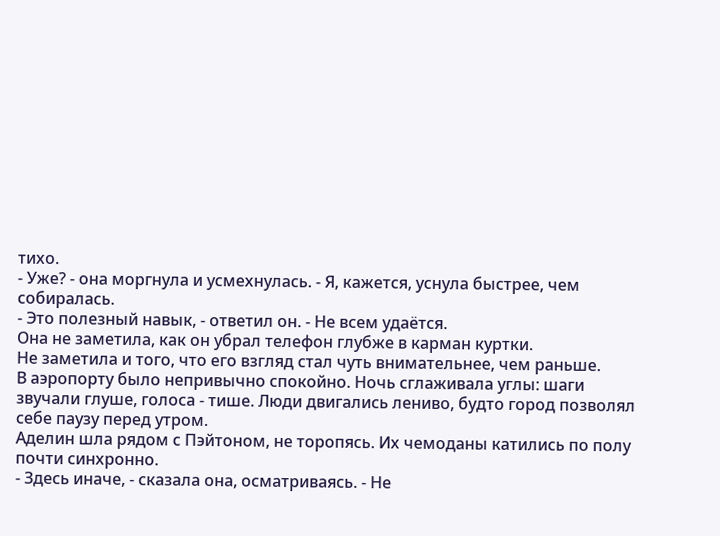тихо.
- Уже? - она моргнула и усмехнулась. - Я, кажется, уснула быстрее, чем собиралась.
- Это полезный навык, - ответил он. - Не всем удаётся.
Она не заметила, как он убрал телефон глубже в карман куртки.
Не заметила и того, что его взгляд стал чуть внимательнее, чем раньше.
В аэропорту было непривычно спокойно. Ночь сглаживала углы: шаги звучали глуше, голоса - тише. Люди двигались лениво, будто город позволял себе паузу перед утром.
Аделин шла рядом с Пэйтоном, не торопясь. Их чемоданы катились по полу почти синхронно.
- Здесь иначе, - сказала она, осматриваясь. - Не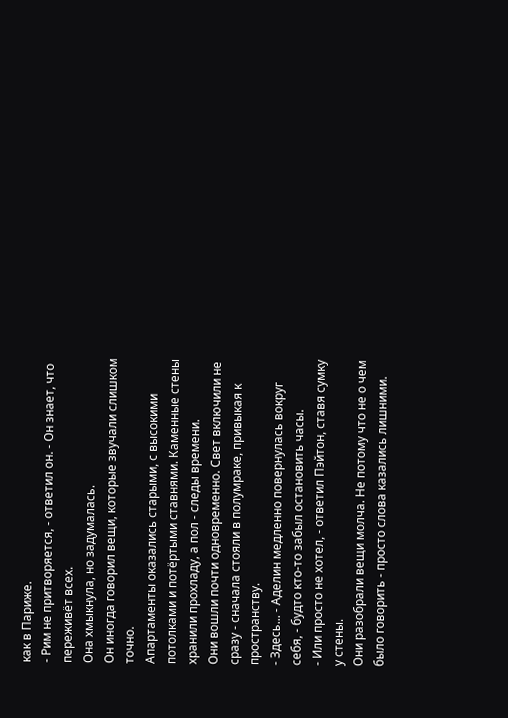как в Париже.
- Рим не притворяется, - ответил он. - Он знает, что переживёт всех.
Она хмыкнула, но задумалась.
Он иногда говорил вещи, которые звучали слишком точно.
Апартаменты оказались старыми, с высокими потолками и потёртыми ставнями. Каменные стены хранили прохладу, а пол - следы времени.
Они вошли почти одновременно. Свет включили не сразу - сначала стояли в полумраке, привыкая к пространству.
- Здесь... - Аделин медленно повернулась вокруг себя, - будто кто-то забыл остановить часы.
- Или просто не хотел, - ответил Пэйтон, ставя сумку у стены.
Они разобрали вещи молча. Не потому что не о чем было говорить - просто слова казались лишними.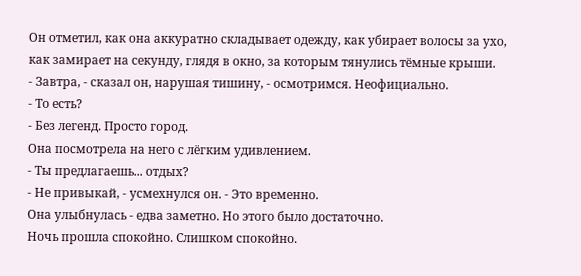Он отметил, как она аккуратно складывает одежду, как убирает волосы за ухо, как замирает на секунду, глядя в окно, за которым тянулись тёмные крыши.
- Завтра, - сказал он, нарушая тишину, - осмотримся. Неофициально.
- То есть?
- Без легенд. Просто город.
Она посмотрела на него с лёгким удивлением.
- Ты предлагаешь... отдых?
- Не привыкай, - усмехнулся он. - Это временно.
Она улыбнулась - едва заметно. Но этого было достаточно.
Ночь прошла спокойно. Слишком спокойно.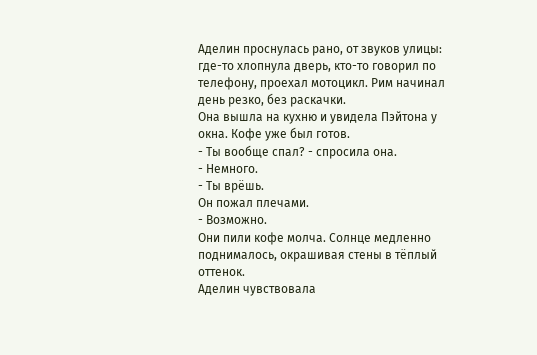Аделин проснулась рано, от звуков улицы: где-то хлопнула дверь, кто-то говорил по телефону, проехал мотоцикл. Рим начинал день резко, без раскачки.
Она вышла на кухню и увидела Пэйтона у окна. Кофе уже был готов.
- Ты вообще спал? - спросила она.
- Немного.
- Ты врёшь.
Он пожал плечами.
- Возможно.
Они пили кофе молча. Солнце медленно поднималось, окрашивая стены в тёплый оттенок.
Аделин чувствовала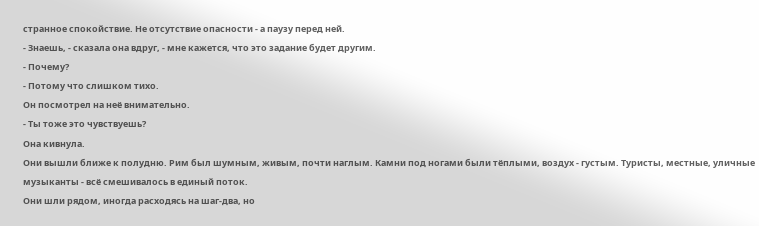странное спокойствие. Не отсутствие опасности - а паузу перед ней.
- Знаешь, - сказала она вдруг, - мне кажется, что это задание будет другим.
- Почему?
- Потому что слишком тихо.
Он посмотрел на неё внимательно.
- Ты тоже это чувствуешь?
Она кивнула.
Они вышли ближе к полудню. Рим был шумным, живым, почти наглым. Камни под ногами были тёплыми, воздух - густым. Туристы, местные, уличные музыканты - всё смешивалось в единый поток.
Они шли рядом, иногда расходясь на шаг-два, но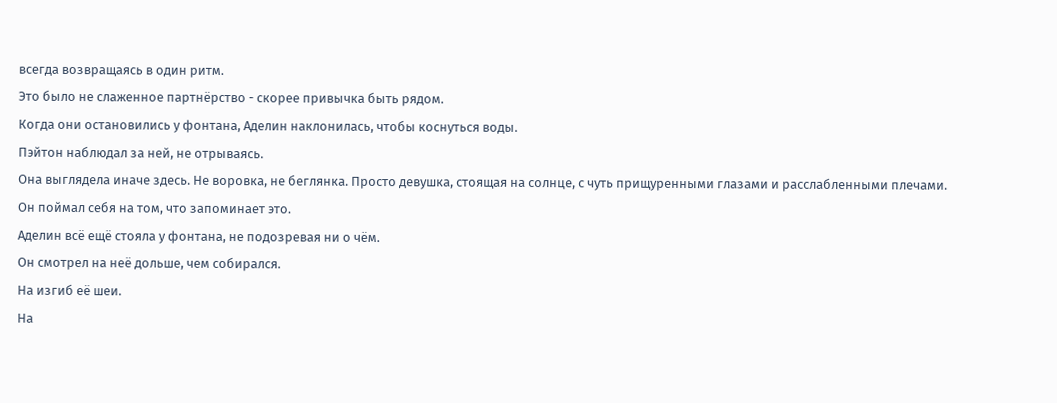всегда возвращаясь в один ритм.
Это было не слаженное партнёрство - скорее привычка быть рядом.
Когда они остановились у фонтана, Аделин наклонилась, чтобы коснуться воды.
Пэйтон наблюдал за ней, не отрываясь.
Она выглядела иначе здесь. Не воровка, не беглянка. Просто девушка, стоящая на солнце, с чуть прищуренными глазами и расслабленными плечами.
Он поймал себя на том, что запоминает это.
Аделин всё ещё стояла у фонтана, не подозревая ни о чём.
Он смотрел на неё дольше, чем собирался.
На изгиб её шеи.
На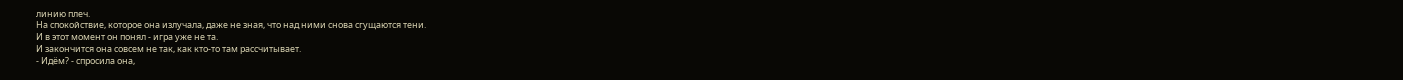линию плеч.
На спокойствие, которое она излучала, даже не зная, что над ними снова сгущаются тени.
И в этот момент он понял - игра уже не та.
И закончится она совсем не так, как кто-то там рассчитывает.
- Идём? - спросила она,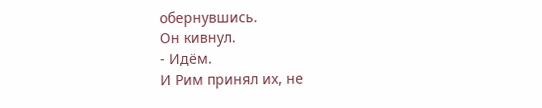обернувшись.
Он кивнул.
- Идём.
И Рим принял их, не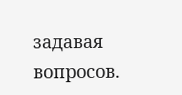задавая вопросов.